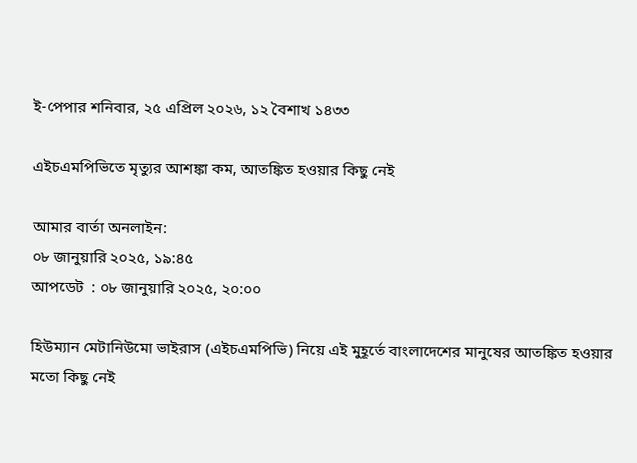ই-পেপার শনিবার, ২৫ এপ্রিল ২০২৬, ১২ বৈশাখ ১৪৩৩

এইচএমপিভিতে মৃত্যুর আশঙ্কা কম, আতঙ্কিত হওয়ার কিছু নেই

আমার বার্তা অনলাইন:
০৮ জানুয়ারি ২০২৫, ১৯:৪৫
আপডেট  : ০৮ জানুয়ারি ২০২৫, ২০:০০

হিউম্যান মেটানিউমো ভাইরাস (এইচএমপিভি) নিয়ে এই মুহূর্তে বাংলাদেশের মানুষের আতঙ্কিত হওয়ার মতো কিছু নেই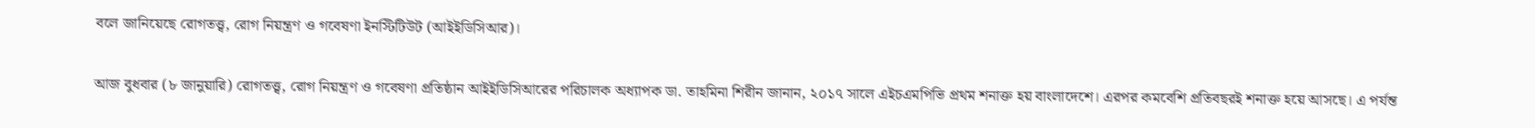বলে জানিয়েছে রোগতত্ত্ব, রোগ নিয়ন্ত্রণ ও গবেষণা ইনস্টিটিউট (আইইডিসিআর)।

আজ বুধবার (৮ জানুয়ারি) রোগতত্ত্ব, রোগ নিয়ন্ত্রণ ও গবেষণা প্রতিষ্ঠান আইইডিসিআরের পরিচালক অধ্যাপক ডা. তাহমিনা শিরীন জানান, ২০১৭ সালে এইচএমপিভি প্রথম শনাক্ত হয় বাংলাদেশে। এরপর কমবেশি প্রতিবছরই শনাক্ত হয়ে আসছে। এ পর্যন্ত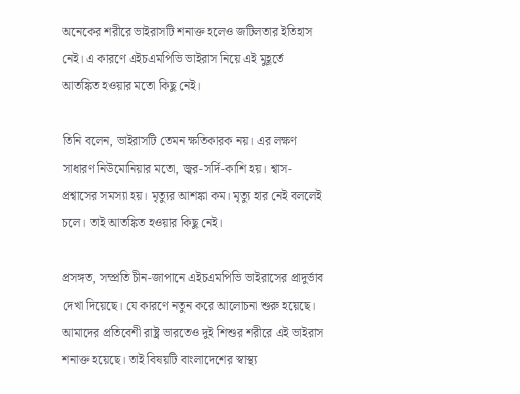অনেকের শরীরে ভাইরাসটি শনাক্ত হলেও জটিলতার ইতিহাস নেই। এ কারণে এইচএমপিভি ভাইরাস নিয়ে এই মুহূর্তে আতঙ্কিত হওয়ার মতো কিছু নেই।

তিনি বলেন, ভাইরাসটি তেমন ক্ষতিকারক নয়। এর লক্ষণ সাধারণ নিউমোনিয়ার মতো, জ্বর-সর্দি-কাশি হয়। শ্বাস-প্রশ্বাসের সমস্যা হয়। মৃত্যুর আশঙ্কা কম। মৃত্যু হার নেই বললেই চলে। তাই আতঙ্কিত হওয়ার কিছু নেই।

প্রসঙ্গত, সম্প্রতি চীন-জাপানে এইচএমপিভি ভাইরাসের প্রাদুর্ভাব দেখা দিয়েছে। যে কারণে নতুন করে আলোচনা শুরু হয়েছে। আমাদের প্রতিবেশী রাষ্ট্র ভারতেও দুই শিশুর শরীরে এই ভাইরাস শনাক্ত হয়েছে। তাই বিষয়টি বাংলাদেশের স্বাস্থ্য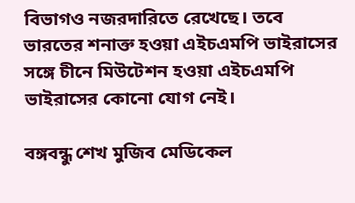বিভাগও নজরদারিতে রেখেছে। তবে ভারতের শনাক্ত হওয়া এইচএমপি ভাইরাসের সঙ্গে চীনে মিউটেশন হওয়া এইচএমপি ভাইরাসের কোনো যোগ নেই।

বঙ্গবন্ধু শেখ মুজিব মেডিকেল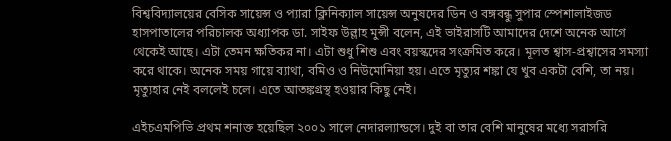বিশ্ববিদ্যালয়ের বেসিক সায়েন্স ও প্যারা ক্লিনিক্যাল সায়েন্স অনুষদের ডিন ও বঙ্গবন্ধু সুপার স্পেশালাইজড হাসপাতালের পরিচালক অধ্যাপক ডা. সাইফ উল্লাহ মুন্সী বলেন, এই ভাইরাসটি আমাদের দেশে অনেক আগে থেকেই আছে। এটা তেমন ক্ষতিকর না। এটা শুধু শিশু এবং বয়স্কদের সংক্রমিত করে। মূলত শ্বাস-প্রশ্বাসের সমস্যা করে থাকে। অনেক সময় গায়ে ব্যাথা, বমিও ও নিউমোনিয়া হয়। এতে মৃত্যুর শঙ্কা যে খুব একটা বেশি, তা নয়। মৃত্যুহার নেই বললেই চলে। এতে আতঙ্কগ্রস্থ হওয়ার কিছু নেই।

এইচএমপিভি প্রথম শনাক্ত হয়েছিল ২০০১ সালে নেদারল্যান্ডসে। দুই বা তার বেশি মানুষের মধ্যে সরাসরি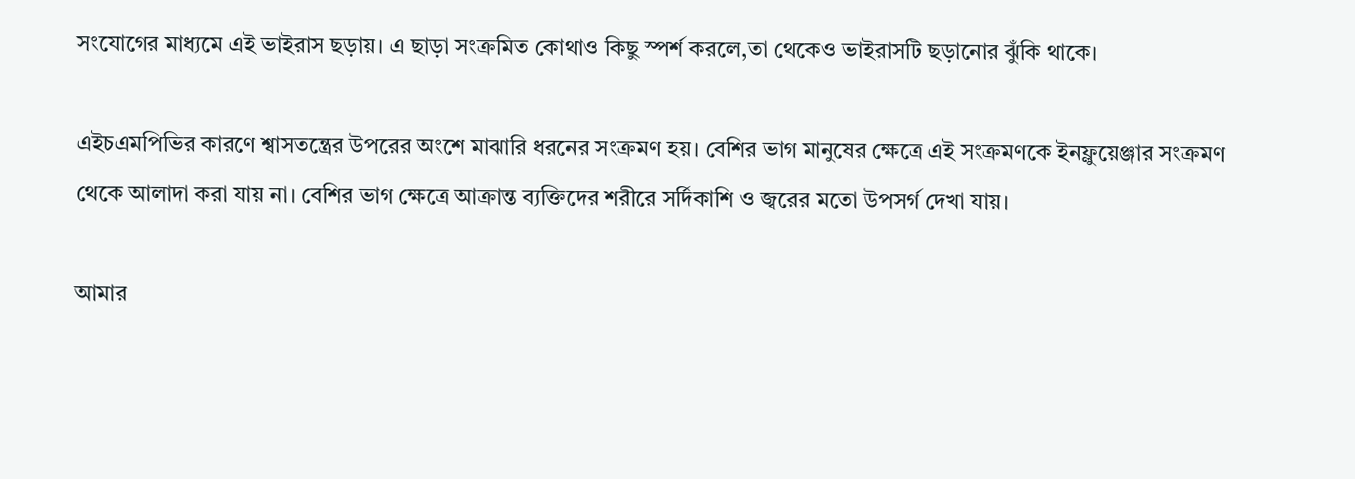সংযোগের মাধ্যমে এই ভাইরাস ছড়ায়। এ ছাড়া সংক্রমিত কোথাও কিছু স্পর্শ করলে,তা থেকেও ভাইরাসটি ছড়ানোর ঝুঁকি থাকে।

এইচএমপিভির কারণে শ্বাসতন্ত্রের উপরের অংশে মাঝারি ধরনের সংক্রমণ হয়। বেশির ভাগ মানুষের ক্ষেত্রে এই সংক্রমণকে ইনফ্লুয়েঞ্জার সংক্রমণ থেকে আলাদা করা যায় না। বেশির ভাগ ক্ষেত্রে আক্রান্ত ব্যক্তিদের শরীরে সর্দিকাশি ও জ্বরের মতো উপসর্গ দেখা যায়।

আমার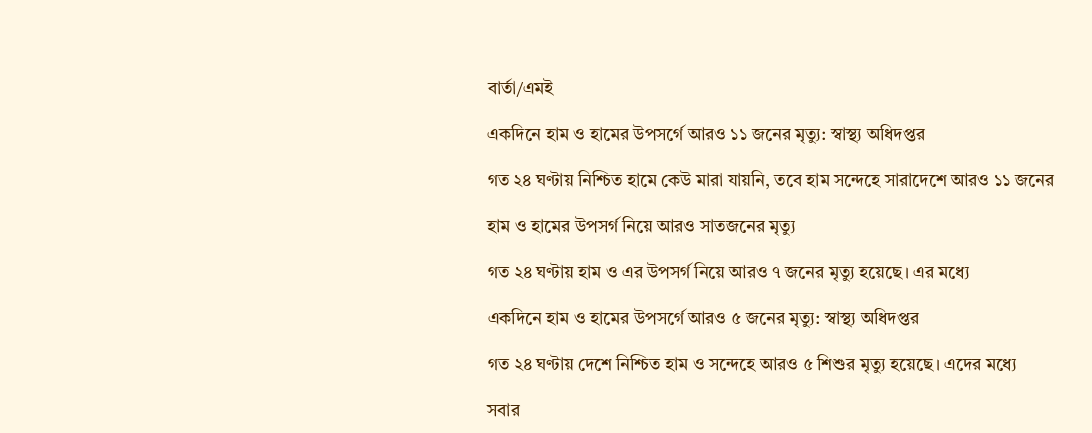বার্তা/এমই

একদিনে হাম ও হামের উপসর্গে আরও ১১ জনের মৃত্যু: স্বাস্থ্য অধিদপ্তর

গত ২৪ ঘণ্টায় নিশ্চিত হামে কেউ মারা যায়নি, তবে হাম সন্দেহে সারাদেশে আরও ১১ জনের

হাম ও হামের উপসর্গ নিয়ে আরও সাতজনের মৃত্যু

গত ২৪ ঘণ্টায় হাম ও এর উপসর্গ নিয়ে আরও ৭ জনের মৃত্যু হয়েছে। এর মধ্যে

একদিনে হাম ও হামের উপসর্গে আরও ৫ জনের মৃত্যু: স্বাস্থ্য অধিদপ্তর

গত ২৪ ঘণ্টায় দেশে নিশ্চিত হাম ও সন্দেহে আরও ৫ শিশুর মৃত্যু হয়েছে। এদের মধ্যে

সবার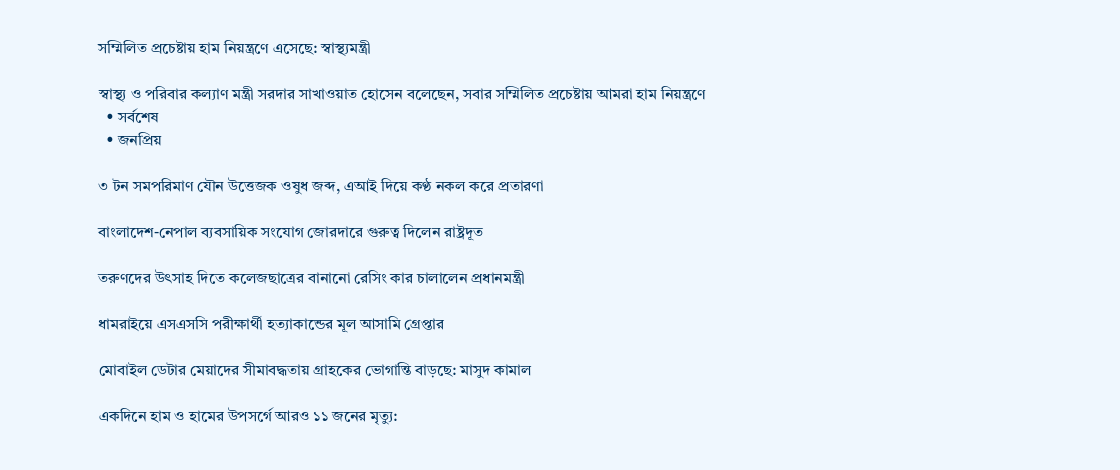সম্মিলিত প্রচেষ্টায় হাম নিয়ন্ত্রণে এসেছে: স্বাস্থ্যমন্ত্রী

স্বাস্থ্য ও পরিবার কল্যাণ মন্ত্রী সরদার সাখাওয়াত হোসেন বলেছেন, সবার সম্মিলিত প্রচেষ্টায় আমরা হাম নিয়ন্ত্রণে
  • সর্বশেষ
  • জনপ্রিয়

৩ টন সমপরিমাণ যৌন উত্তেজক ওষুধ জব্দ, এআই দিয়ে কণ্ঠ নকল করে প্রতারণা

বাংলাদেশ-নেপা‌ল ব্যবসায়িক সংযোগ জোরদারে গুরুত্ব দিলেন রাষ্ট্রদূত

তরুণদের উৎসাহ দিতে কলেজছাত্রের বানানো রেসিং কার চালালেন প্রধানমন্ত্রী

ধামরাইয়ে এসএসসি পরীক্ষার্থী হত্যাকান্ডের মূল আসামি গ্রেপ্তার

মোবাইল ডেটার মেয়াদের সীমাবদ্ধতায় গ্রাহকের ভোগান্তি বাড়ছে: মাসুদ কামাল

একদিনে হাম ও হামের উপসর্গে আরও ১১ জনের মৃত্যু: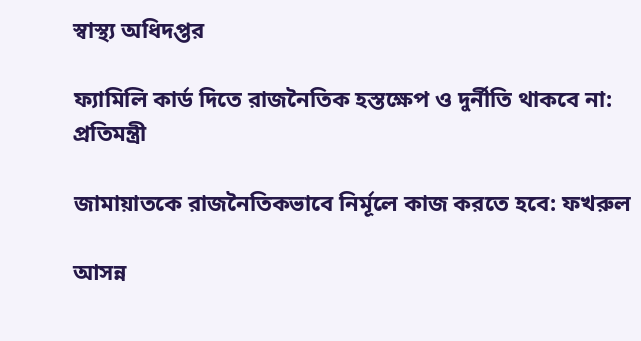স্বাস্থ্য অধিদপ্তর

ফ্যামিলি কার্ড দিতে রাজনৈতিক হস্তক্ষেপ ও দুর্নীতি থাকবে না: প্রতিমন্ত্রী

জামায়াতকে রাজনৈতিকভাবে নির্মূলে কাজ করতে হবে: ফখরুল

আসন্ন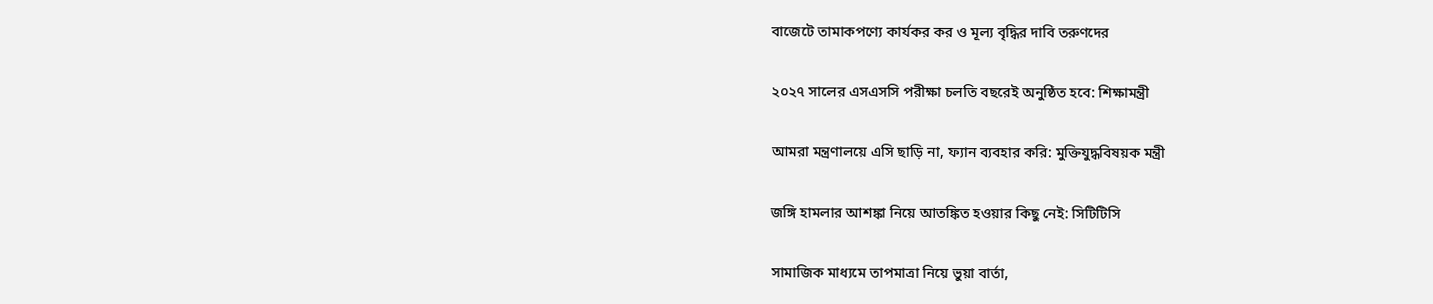বাজেটে তামাকপণ্যে কার্যকর কর ও মূল্য বৃদ্ধির দাবি তরুণদের

২০২৭ সালের এসএসসি পরীক্ষা চলতি বছরেই অনুষ্ঠিত হবে: শিক্ষামন্ত্রী

আমরা মন্ত্রণালয়ে এসি ছাড়ি না, ফ্যান ব্যবহার করি: মুক্তিযুদ্ধবিষয়ক মন্ত্রী

জঙ্গি হামলার আশঙ্কা নিয়ে আতঙ্কিত হওয়ার কিছু নেই: সিটিটিসি

সামাজিক মাধ্যমে তাপমাত্রা নিয়ে ভুয়া বার্তা,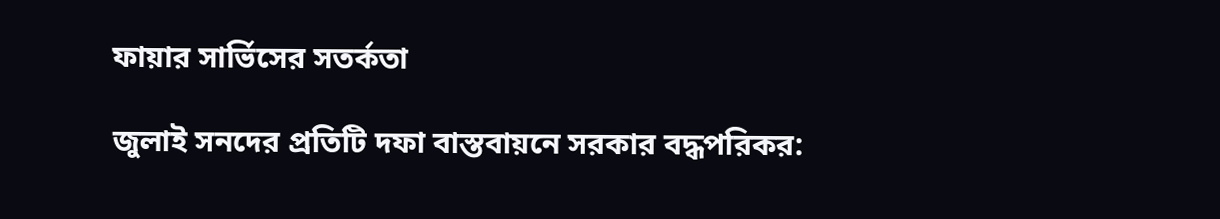ফায়ার সার্ভিসের সতর্কতা

জুলাই সনদের প্রতিটি দফা বাস্তবায়নে সরকার বদ্ধপরিকর: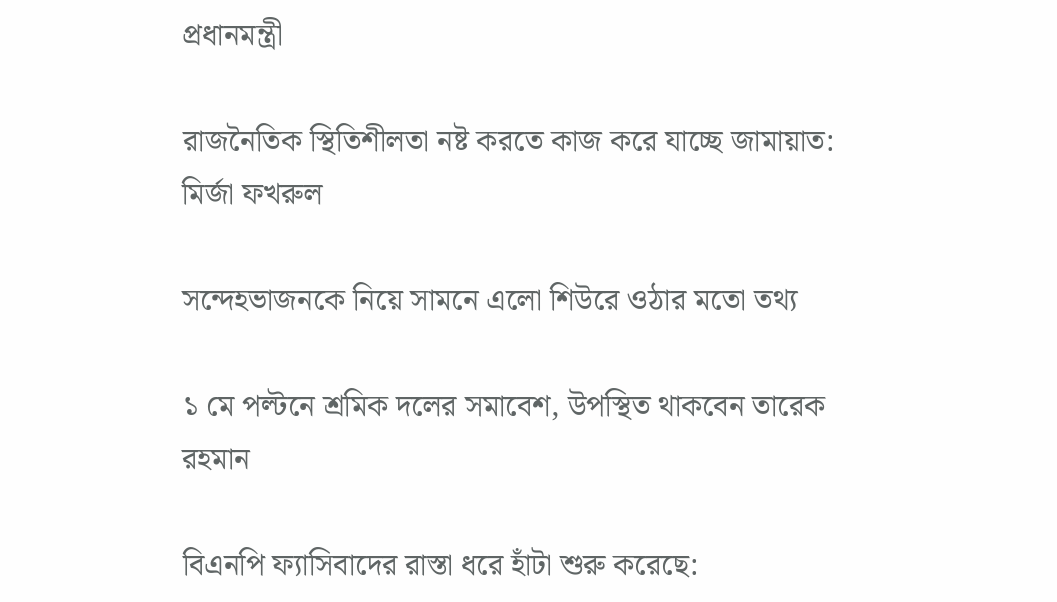প্রধানমন্ত্রী

রাজনৈতিক স্থিতিশীলতা নষ্ট করতে কাজ করে যাচ্ছে জামায়াত: মির্জা ফখরুল

সন্দেহভাজনকে নিয়ে সামনে এলো শিউরে ওঠার মতো তথ্য

১ মে পল্টনে শ্রমিক দলের সমাবেশ, উপস্থিত থাকবেন তারেক রহমান

বিএনপি ফ্যাসিবাদের রাস্তা ধরে হাঁটা শুরু করেছে: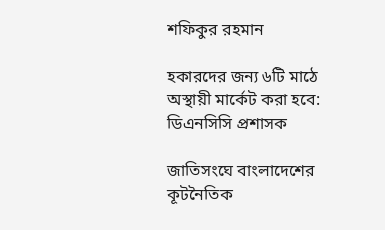শফিকুর রহমান

হকারদের জন্য ৬টি মাঠে অস্থায়ী মার্কেট করা হবে: ডিএনসিসি প্রশাসক

জাতিসংঘে বাংলাদেশের কূটনৈতিক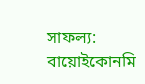সাফল্য: বায়োইকোনমি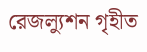রেজল্যুশন গৃহীত